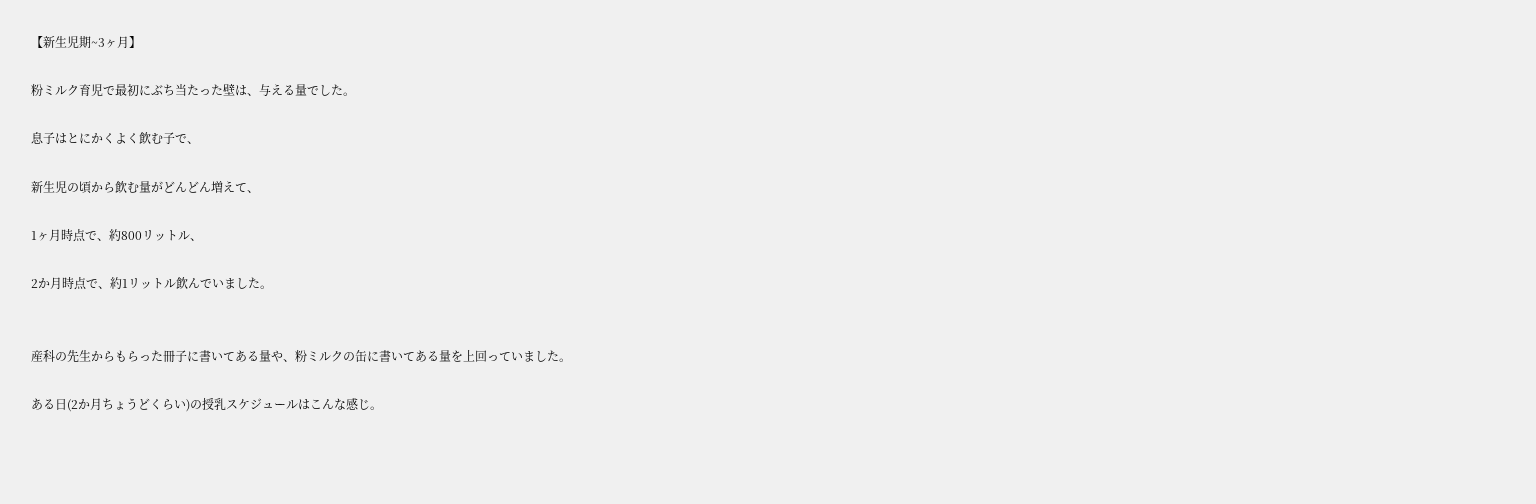【新生児期~3ヶ月】

粉ミルク育児で最初にぶち当たった壁は、与える量でした。

息子はとにかくよく飲む子で、

新生児の頃から飲む量がどんどん増えて、

1ヶ月時点で、約800リットル、

2か月時点で、約1リットル飲んでいました。


産科の先生からもらった冊子に書いてある量や、粉ミルクの缶に書いてある量を上回っていました。

ある日(2か月ちょうどくらい)の授乳スケジュールはこんな感じ。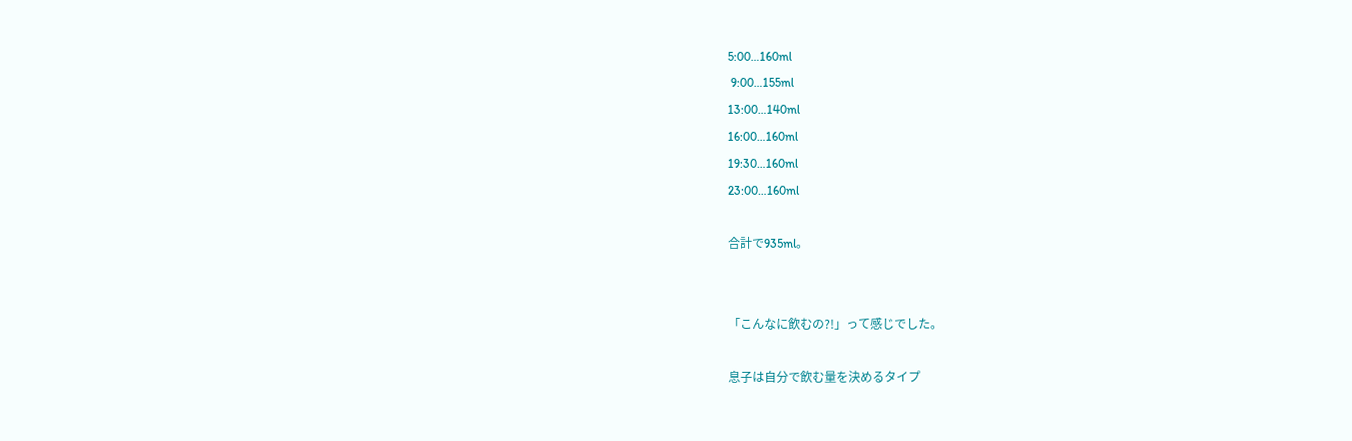5:00…160ml
 9:00…155ml
13:00…140ml
16:00…160ml
19:30…160ml
23:00…160ml

合計で935ml。


「こんなに飲むの?!」って感じでした。

息子は自分で飲む量を決めるタイプ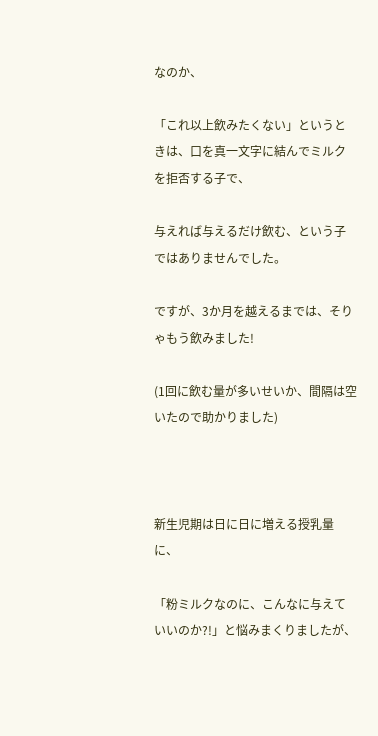なのか、

「これ以上飲みたくない」というときは、口を真一文字に結んでミルクを拒否する子で、

与えれば与えるだけ飲む、という子ではありませんでした。

ですが、3か月を越えるまでは、そりゃもう飲みました!

(1回に飲む量が多いせいか、間隔は空いたので助かりました)



新生児期は日に日に増える授乳量に、

「粉ミルクなのに、こんなに与えていいのか?!」と悩みまくりましたが、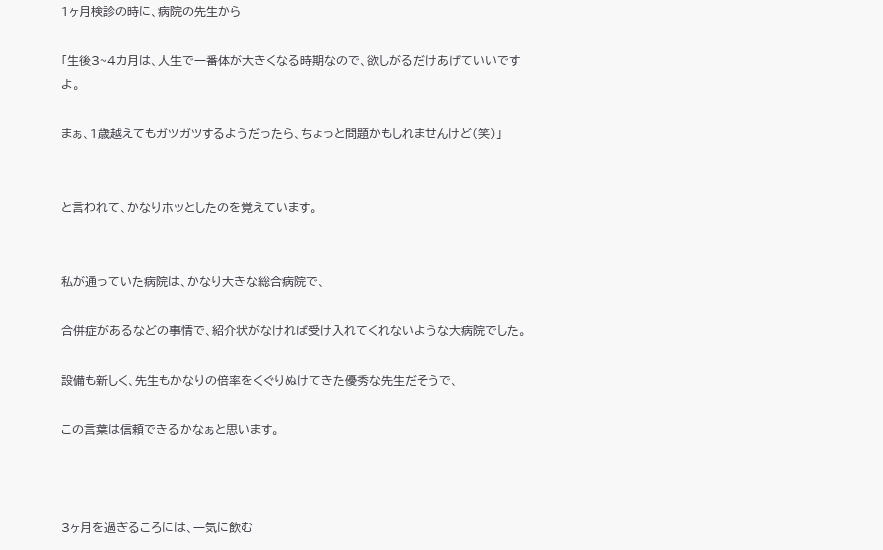1ヶ月検診の時に、病院の先生から

「生後3~4カ月は、人生で一番体が大きくなる時期なので、欲しがるだけあげていいですよ。

まぁ、1歳越えてもガツガツするようだったら、ちょっと問題かもしれませんけど(笑)」


と言われて、かなりホッとしたのを覚えています。


私が通っていた病院は、かなり大きな総合病院で、

合併症があるなどの事情で、紹介状がなければ受け入れてくれないような大病院でした。

設備も新しく、先生もかなりの倍率をくぐりぬけてきた優秀な先生だそうで、

この言葉は信頼できるかなぁと思います。



3ヶ月を過ぎるころには、一気に飲む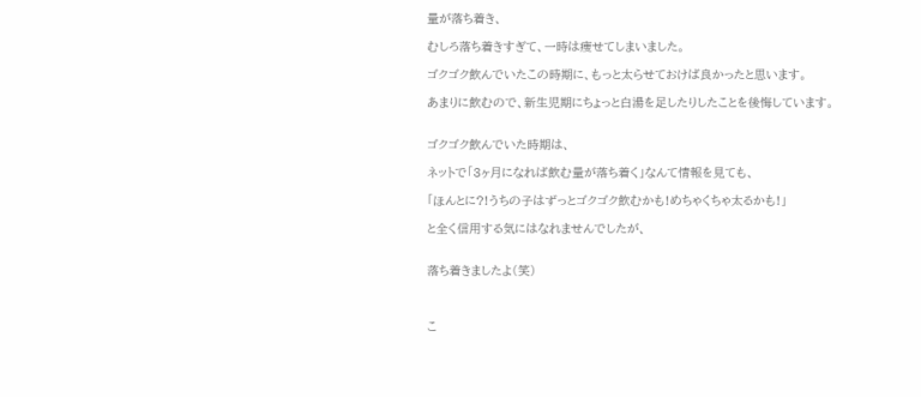量が落ち着き、

むしろ落ち着きすぎて、一時は痩せてしまいました。

ゴクゴク飲んでいたこの時期に、もっと太らせておけば良かったと思います。

あまりに飲むので、新生児期にちょっと白湯を足したりしたことを後悔しています。


ゴクゴク飲んでいた時期は、

ネットで「3ヶ月になれば飲む量が落ち着く」なんて情報を見ても、

「ほんとに?!うちの子はずっとゴクゴク飲むかも!めちゃくちゃ太るかも!」

と全く信用する気にはなれませんでしたが、


落ち着きましたよ(笑)



こ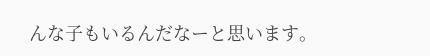んな子もいるんだなーと思います。